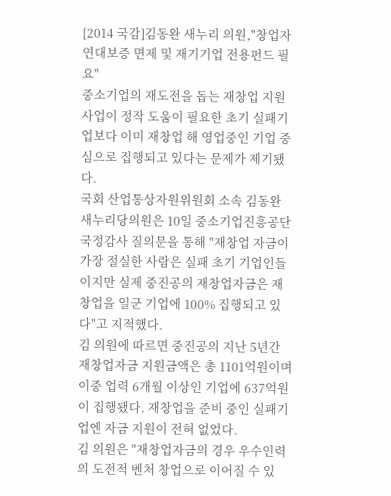[2014 국감]김동완 새누리 의원,"창업자 연대보증 면제 및 재기기업 전용펀드 필요"
중소기업의 재도전을 돕는 재창업 지원 사업이 정작 도움이 필요한 초기 실패기업보다 이미 재창업 해 영업중인 기업 중심으로 집행되고 있다는 문제가 제기됐다.
국회 산업통상자원위원회 소속 김동완 새누리당의원은 10일 중소기업진흥공단 국정감사 질의문을 통해 "재창업 자금이 가장 절실한 사람은 실패 초기 기업인들이지만 실제 중진공의 재창업자금은 재창업을 일군 기업에 100% 집행되고 있다"고 지적했다.
김 의원에 따르면 중진공의 지난 5년간 재창업자금 지원금액은 총 1101억원이며 이중 업력 6개월 이상인 기업에 637억원이 집행됐다. 재창업을 준비 중인 실패기업엔 자금 지원이 전혀 없었다.
김 의원은 "재창업자금의 경우 우수인력의 도전적 벤처 창업으로 이어질 수 있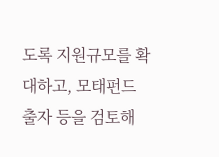도록 지원규모를 확대하고, 모태펀드 출자 등을 검토해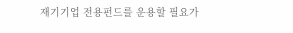재기기업 전용펀드를 운용할 필요가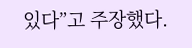있다”고 주장했다.